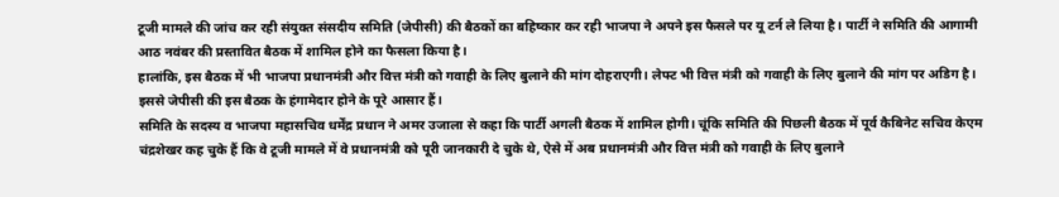टूजी मामले की जांच कर रही संयुक्त संसदीय समिति (जेपीसी) की बैठकों का बहिष्कार कर रही भाजपा ने अपने इस फैसले पर यू टर्न ले लिया है। पार्टी ने समिति की आगामी आठ नवंबर की प्रस्तावित बैठक में शामिल होने का फैसला किया है।
हालांकि, इस बैठक में भी भाजपा प्रधानमंत्री और वित्त मंत्री को गवाही के लिए बुलाने की मांग दोहराएगी। लेफ्ट भी वित्त मंत्री को गवाही के लिए बुलाने की मांग पर अडिग है। इससे जेपीसी की इस बैठक के हंगामेदार होने के पूरे आसार हैं।
समिति के सदस्य व भाजपा महासचिव धर्मेंद्र प्रधान ने अमर उजाला से कहा कि पार्टी अगली बैठक में शामिल होगी। चूंकि समिति की पिछली बैठक में पूर्व कैबिनेट सचिव केएम चंद्रशेखर कह चुके हैं कि वे टूजी मामले में वे प्रधानमंत्री को पूरी जानकारी दे चुके थे, ऐसे में अब प्रधानमंत्री और वित्त मंत्री को गवाही के लिए बुलाने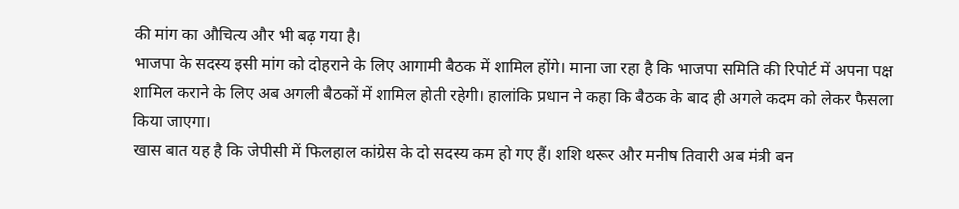की मांग का औचित्य और भी बढ़ गया है।
भाजपा के सदस्य इसी मांग को दोहराने के लिए आगामी बैठक में शामिल होंगे। माना जा रहा है कि भाजपा समिति की रिपोर्ट में अपना पक्ष शामिल कराने के लिए अब अगली बैठकों में शामिल होती रहेगी। हालांकि प्रधान ने कहा कि बैठक के बाद ही अगले कदम को लेकर फैसला किया जाएगा।
खास बात यह है कि जेपीसी में फिलहाल कांग्रेस के दो सदस्य कम हो गए हैं। शशि थरूर और मनीष तिवारी अब मंत्री बन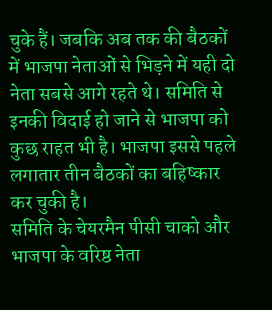चुके हैं। जबकि अब तक की बैठकों में भाजपा नेताओं से भिड़ने में यही दो नेता सबसे आगे रहते थे। समिति से इनकी विदाई हो जाने से भाजपा को कुछ राहत भी है। भाजपा इससे पहले लगातार तीन बैठकों का बहिष्कार कर चुकी है।
समिति के चेयरमैन पीसी चाको और भाजपा के वरिष्ठ नेता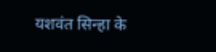यशवंत सिन्हा के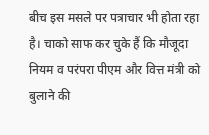बीच इस मसले पर पत्राचार भी होता रहा है। चाको साफ कर चुके हैं कि मौजूदा नियम व परंपरा पीएम और वित्त मंत्री को बुलाने की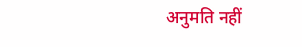अनुमति नहीं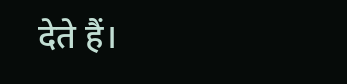देते हैं।